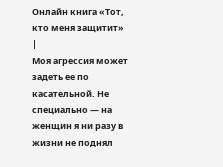Онлайн книга «Тот, кто меня защитит»
|
Моя агрессия может задеть ее по касательной. Не специально — на женщин я ни разу в жизни не поднял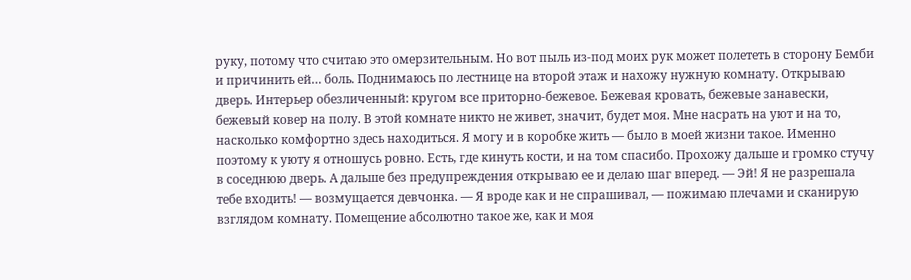руку, потому что считаю это омерзительным. Но вот пыль из-под моих рук может полететь в сторону Бемби и причинить ей… боль. Поднимаюсь по лестнице на второй этаж и нахожу нужную комнату. Открываю дверь. Интерьер обезличенный: кругом все приторно-бежевое. Бежевая кровать, бежевые занавески, бежевый ковер на полу. В этой комнате никто не живет, значит, будет моя. Мне насрать на уют и на то, насколько комфортно здесь находиться. Я могу и в коробке жить — было в моей жизни такое. Именно поэтому к уюту я отношусь ровно. Есть, где кинуть кости, и на том спасибо. Прохожу дальше и громко стучу в соседнюю дверь. А дальше без предупреждения открываю ее и делаю шаг вперед. — Эй! Я не разрешала тебе входить! — возмущается девчонка. — Я вроде как и не спрашивал, — пожимаю плечами и сканирую взглядом комнату. Помещение абсолютно такое же, как и моя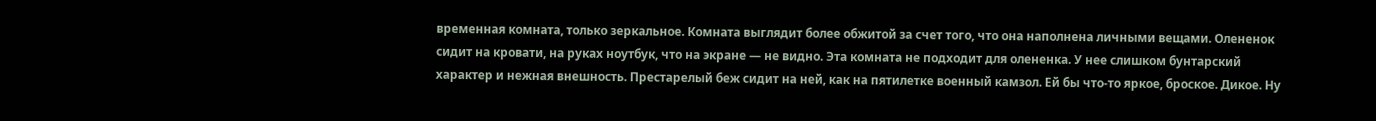временная комната, только зеркальное. Комната выглядит более обжитой за счет того, что она наполнена личными вещами. Олененок сидит на кровати, на руках ноутбук, что на экране — не видно. Эта комната не подходит для олененка. У нее слишком бунтарский характер и нежная внешность. Престарелый беж сидит на ней, как на пятилетке военный камзол. Ей бы что-то яркое, броское. Дикое. Ну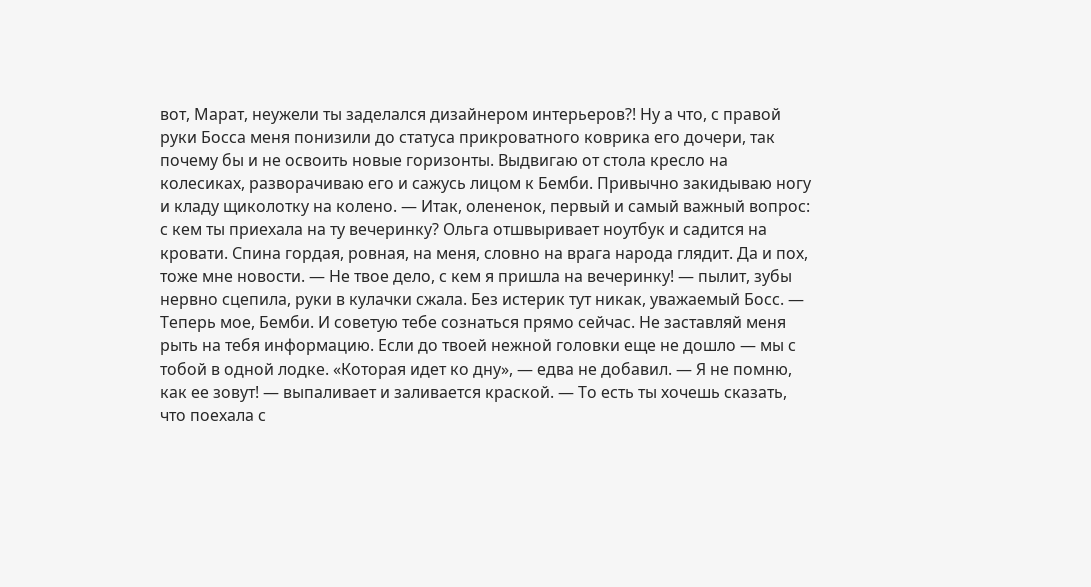вот, Марат, неужели ты заделался дизайнером интерьеров?! Ну а что, с правой руки Босса меня понизили до статуса прикроватного коврика его дочери, так почему бы и не освоить новые горизонты. Выдвигаю от стола кресло на колесиках, разворачиваю его и сажусь лицом к Бемби. Привычно закидываю ногу и кладу щиколотку на колено. — Итак, олененок, первый и самый важный вопрос: с кем ты приехала на ту вечеринку? Ольга отшвыривает ноутбук и садится на кровати. Спина гордая, ровная, на меня, словно на врага народа глядит. Да и пох, тоже мне новости. — Не твое дело, с кем я пришла на вечеринку! — пылит, зубы нервно сцепила, руки в кулачки сжала. Без истерик тут никак, уважаемый Босс. — Теперь мое, Бемби. И советую тебе сознаться прямо сейчас. Не заставляй меня рыть на тебя информацию. Если до твоей нежной головки еще не дошло — мы с тобой в одной лодке. «Которая идет ко дну», — едва не добавил. — Я не помню, как ее зовут! — выпаливает и заливается краской. — То есть ты хочешь сказать, что поехала с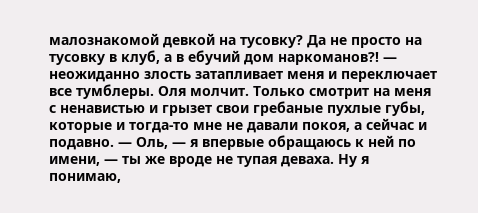малознакомой девкой на тусовку? Да не просто на тусовку в клуб, а в ебучий дом наркоманов?! — неожиданно злость затапливает меня и переключает все тумблеры. Оля молчит. Только смотрит на меня с ненавистью и грызет свои гребаные пухлые губы, которые и тогда-то мне не давали покоя, а сейчас и подавно. — Оль, — я впервые обращаюсь к ней по имени, — ты же вроде не тупая деваха. Ну я понимаю,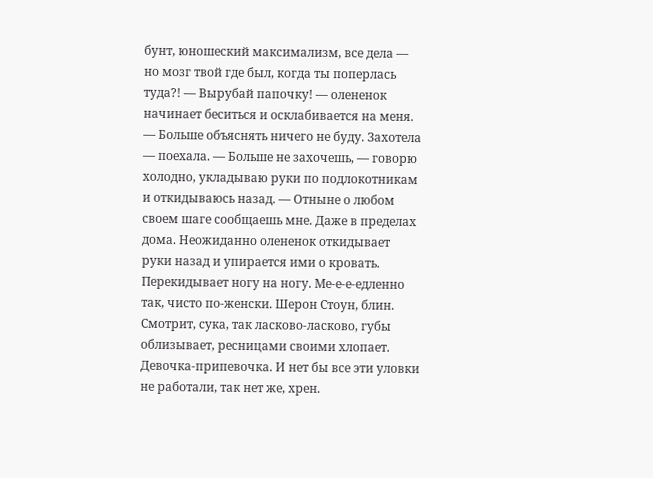бунт, юношеский максимализм, все дела — но мозг твой где был, когда ты поперлась туда?! — Вырубай папочку! — олененок начинает беситься и осклабивается на меня. — Больше объяснять ничего не буду. Захотела — поехала. — Больше не захочешь, — говорю холодно, укладываю руки по подлокотникам и откидываюсь назад. — Отныне о любом своем шаге сообщаешь мне. Даже в пределах дома. Неожиданно олененок откидывает руки назад и упирается ими о кровать. Перекидывает ногу на ногу. Ме-е-е-едленно так, чисто по-женски. Шерон Стоун, блин. Смотрит, сука, так ласково-ласково, губы облизывает, ресницами своими хлопает. Девочка-припевочка. И нет бы все эти уловки не работали, так нет же, хрен.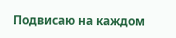Подвисаю на каждом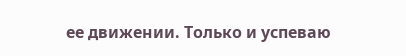ее движении. Только и успеваю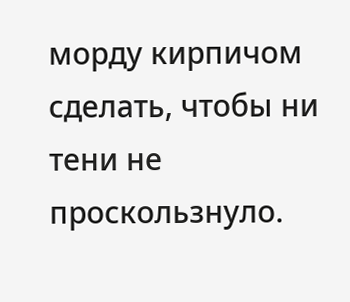морду кирпичом сделать, чтобы ни тени не проскользнуло.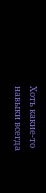Хоть какие-то навыки всегда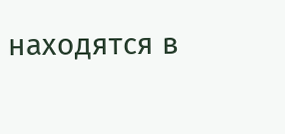находятся в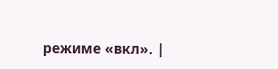режиме «вкл». |